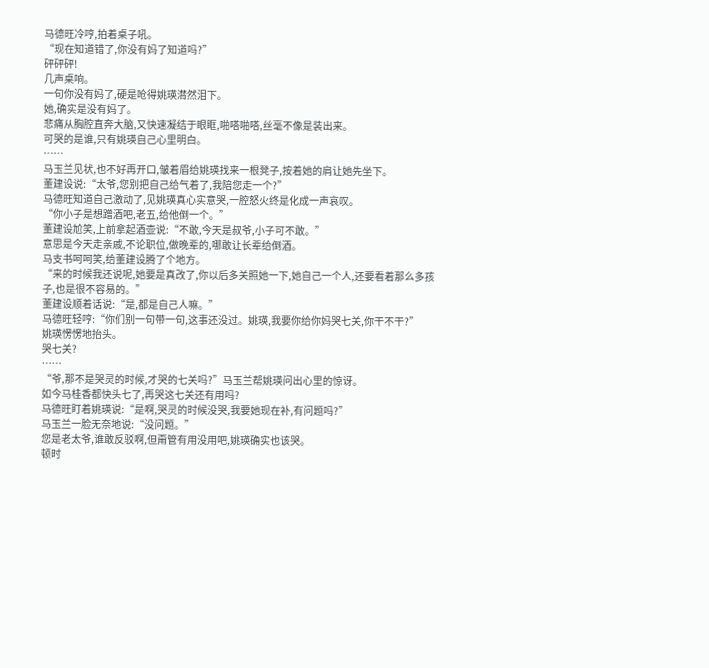马德旺冷哼,拍着桌子吼。
“现在知道错了,你没有妈了知道吗?”
砰砰砰!
几声桌响。
一句你没有妈了,硬是呛得姚瑛潸然泪下。
她,确实是没有妈了。
悲痛从胸腔直奔大脑,又快速凝结于眼眶,啪嗒啪嗒,丝毫不像是装出来。
可哭的是谁,只有姚瑛自己心里明白。
……
马玉兰见状,也不好再开口,皱着眉给姚瑛找来一根凳子,按着她的肩让她先坐下。
董建设说:“太爷,您别把自己给气着了,我陪您走一个?”
马德旺知道自己激动了,见姚瑛真心实意哭,一腔怒火终是化成一声哀叹。
“你小子是想蹭酒吧,老五,给他倒一个。”
董建设尬笑,上前拿起酒壶说:“不敢,今天是叔爷,小子可不敢。”
意思是今天走亲戚,不论职位,做晚辈的,哪敢让长辈给倒酒。
马支书呵呵笑,给董建设腾了个地方。
“来的时候我还说呢,她要是真改了,你以后多关照她一下,她自己一个人,还要看着那么多孩子,也是很不容易的。”
董建设顺着话说:“是,都是自己人嘛。”
马德旺轻哼:“你们别一句带一句,这事还没过。姚瑛,我要你给你妈哭七关,你干不干?”
姚瑛愣愣地抬头。
哭七关?
……
“爷,那不是哭灵的时候,才哭的七关吗?”马玉兰帮姚瑛问出心里的惊讶。
如今马桂香都快头七了,再哭这七关还有用吗?
马德旺盯着姚瑛说:“是啊,哭灵的时候没哭,我要她现在补,有问题吗?”
马玉兰一脸无奈地说:“没问题。”
您是老太爷,谁敢反驳啊,但甭管有用没用吧,姚瑛确实也该哭。
顿时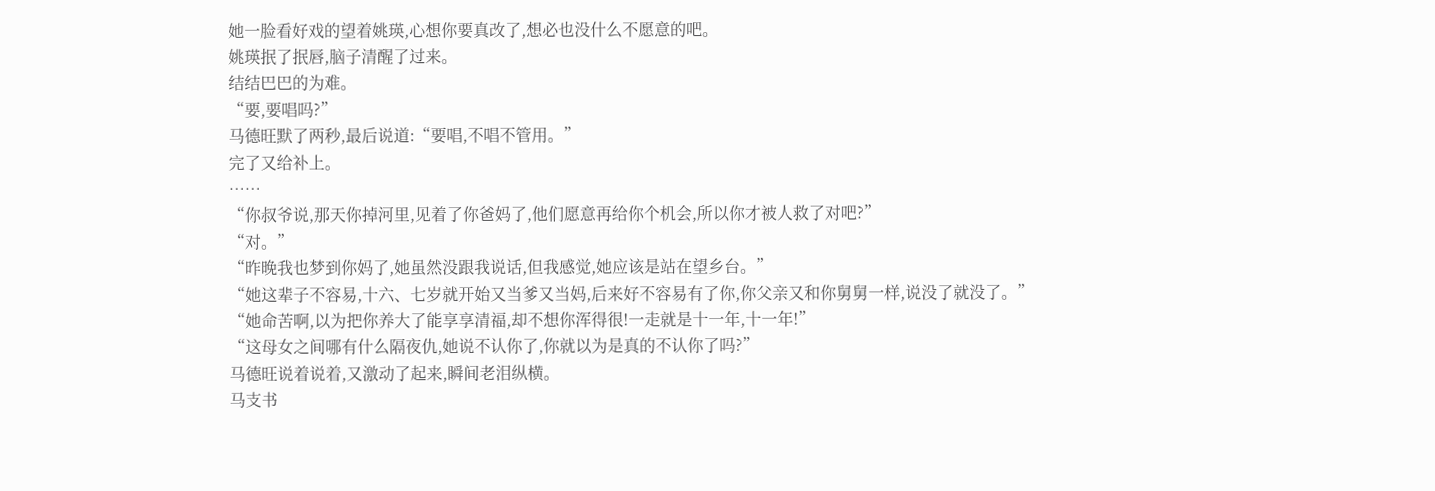她一脸看好戏的望着姚瑛,心想你要真改了,想必也没什么不愿意的吧。
姚瑛抿了抿唇,脑子清醒了过来。
结结巴巴的为难。
“要,要唱吗?”
马德旺默了两秒,最后说道:“要唱,不唱不管用。”
完了又给补上。
……
“你叔爷说,那天你掉河里,见着了你爸妈了,他们愿意再给你个机会,所以你才被人救了对吧?”
“对。”
“昨晚我也梦到你妈了,她虽然没跟我说话,但我感觉,她应该是站在望乡台。”
“她这辈子不容易,十六、七岁就开始又当爹又当妈,后来好不容易有了你,你父亲又和你舅舅一样,说没了就没了。”
“她命苦啊,以为把你养大了能享享清福,却不想你浑得很!一走就是十一年,十一年!”
“这母女之间哪有什么隔夜仇,她说不认你了,你就以为是真的不认你了吗?”
马德旺说着说着,又激动了起来,瞬间老泪纵横。
马支书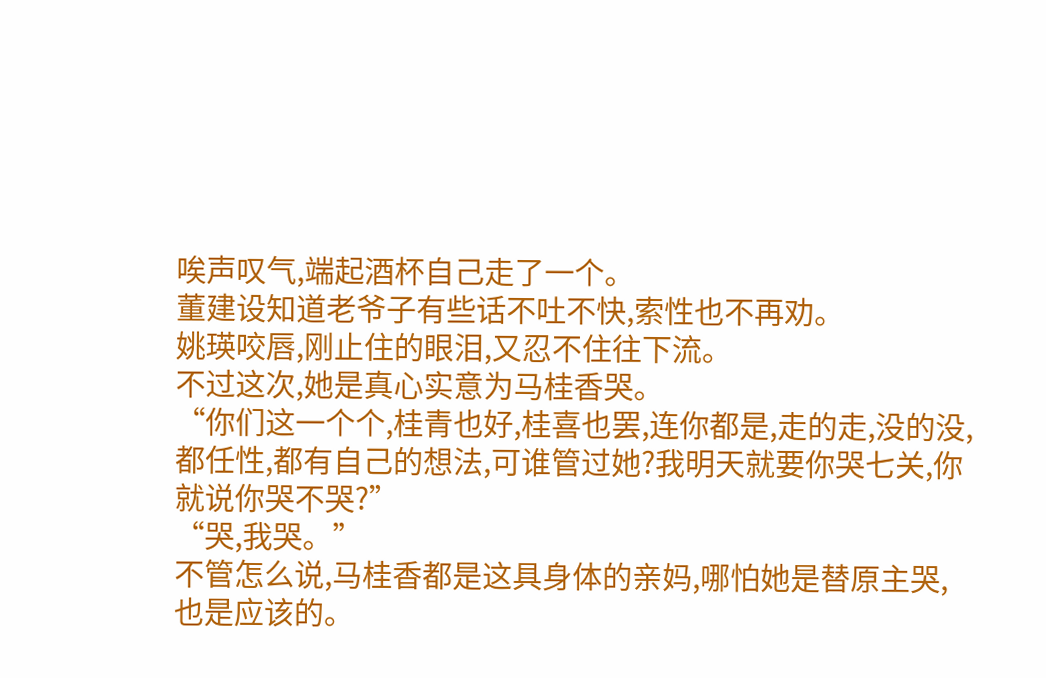唉声叹气,端起酒杯自己走了一个。
董建设知道老爷子有些话不吐不快,索性也不再劝。
姚瑛咬唇,刚止住的眼泪,又忍不住往下流。
不过这次,她是真心实意为马桂香哭。
“你们这一个个,桂青也好,桂喜也罢,连你都是,走的走,没的没,都任性,都有自己的想法,可谁管过她?我明天就要你哭七关,你就说你哭不哭?”
“哭,我哭。”
不管怎么说,马桂香都是这具身体的亲妈,哪怕她是替原主哭,也是应该的。